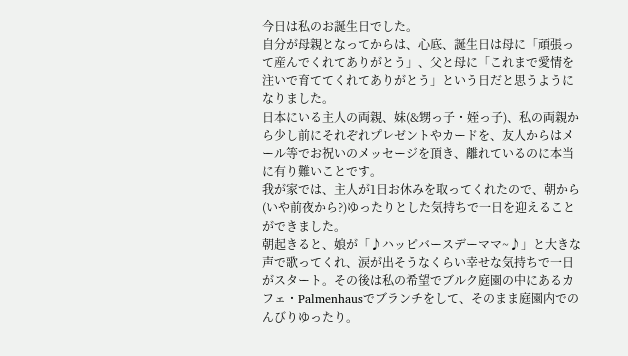今日は私のお誕生日でした。
自分が母親となってからは、心底、誕生日は母に「頑張って産んでくれてありがとう」、父と母に「これまで愛情を注いで育ててくれてありがとう」という日だと思うようになりました。
日本にいる主人の両親、妹(&甥っ子・姪っ子)、私の両親から少し前にそれぞれプレゼントやカードを、友人からはメール等でお祝いのメッセージを頂き、離れているのに本当に有り難いことです。
我が家では、主人が1日お休みを取ってくれたので、朝から(いや前夜から?)ゆったりとした気持ちで一日を迎えることができました。
朝起きると、娘が「♪ハッピバースデーママ~♪」と大きな声で歌ってくれ、涙が出そうなくらい幸せな気持ちで一日がスタート。その後は私の希望でブルク庭園の中にあるカフェ・Palmenhausでブランチをして、そのまま庭園内でのんびりゆったり。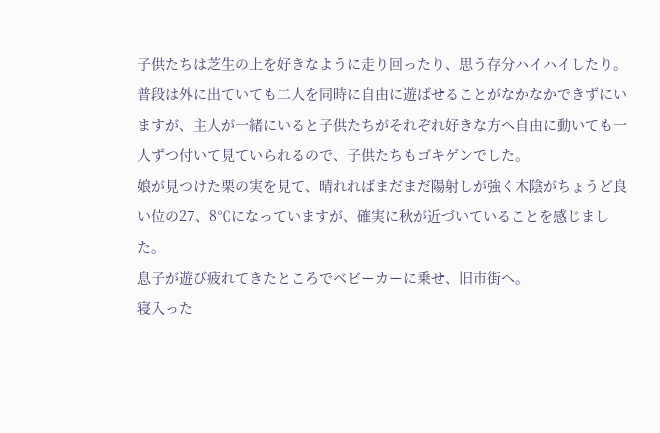子供たちは芝生の上を好きなように走り回ったり、思う存分ハイハイしたり。普段は外に出ていても二人を同時に自由に遊ばせることがなかなかできずにいますが、主人が一緒にいると子供たちがそれぞれ好きな方へ自由に動いても一人ずつ付いて見ていられるので、子供たちもゴキゲンでした。
娘が見つけた栗の実を見て、晴れればまだまだ陽射しが強く木陰がちょうど良い位の27、8℃になっていますが、確実に秋が近づいていることを感じました。
息子が遊び疲れてきたところでベビーカーに乗せ、旧市街へ。
寝入った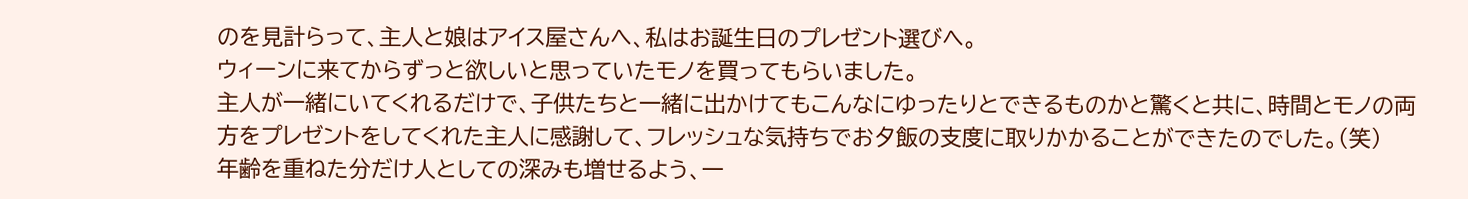のを見計らって、主人と娘はアイス屋さんへ、私はお誕生日のプレゼント選びへ。
ウィーンに来てからずっと欲しいと思っていたモノを買ってもらいました。
主人が一緒にいてくれるだけで、子供たちと一緒に出かけてもこんなにゆったりとできるものかと驚くと共に、時間とモノの両方をプレゼントをしてくれた主人に感謝して、フレッシュな気持ちでお夕飯の支度に取りかかることができたのでした。(笑)
年齢を重ねた分だけ人としての深みも増せるよう、一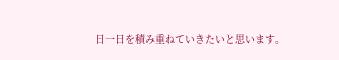日一日を積み重ねていきたいと思います。